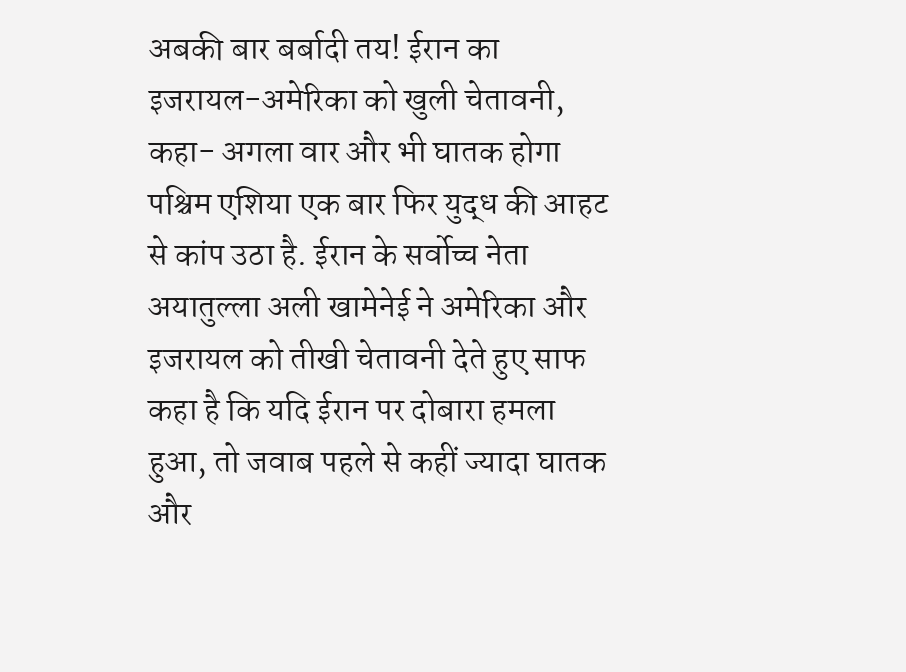अबकी बार बर्बादी तय! ईरान का इजरायल-अमेरिका को खुली चेतावनी, कहा- अगला वार और भी घातक होगा
पश्चिम एशिया एक बार फिर युद्ध की आहट से कांप उठा है. ईरान के सर्वोच्च नेता अयातुल्ला अली खामेनेई ने अमेरिका और इजरायल को तीखी चेतावनी देते हुए साफ कहा है कि यदि ईरान पर दोबारा हमला हुआ, तो जवाब पहले से कहीं ज्यादा घातक और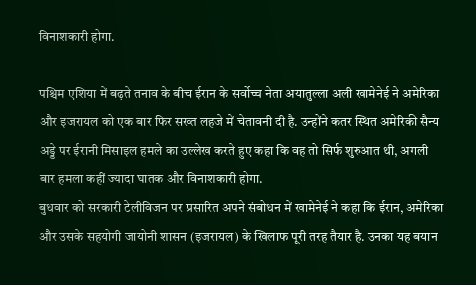विनाशकारी होगा.

पश्चिम एशिया में बढ़ते तनाव के बीच ईरान के सर्वोच्च नेता अयातुल्ला अली खामेनेई ने अमेरिका और इजरायल को एक बार फिर सख्त लहजे में चेतावनी दी है. उन्होंने कतर स्थित अमेरिकी सैन्य अड्डे पर ईरानी मिसाइल हमले का उल्लेख करते हुए कहा कि वह तो सिर्फ शुरुआत थी, अगली बार हमला कहीं ज्यादा घातक और विनाशकारी होगा.
बुधवार को सरकारी टेलीविजन पर प्रसारित अपने संबोधन में खामेनेई ने कहा कि ईरान, अमेरिका और उसके सहयोगी जायोनी शासन (इजरायल) के खिलाफ पूरी तरह तैयार है. उनका यह बयान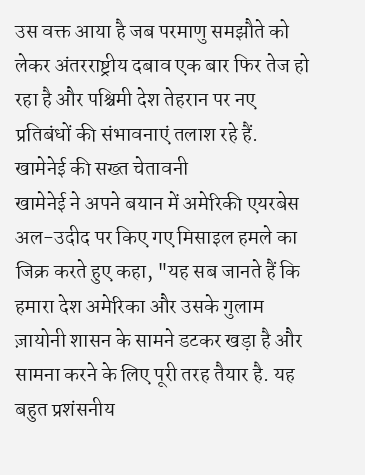उस वक्त आया है जब परमाणु समझौते को लेकर अंतरराष्ट्रीय दबाव एक बार फिर तेज हो रहा है और पश्चिमी देश तेहरान पर नए प्रतिबंधों की संभावनाएं तलाश रहे हैं.
खामेनेई की सख्त चेतावनी
खामेनेई ने अपने बयान में अमेरिकी एयरबेस अल-उदीद पर किए गए मिसाइल हमले का जिक्र करते हुए कहा, "यह सब जानते हैं कि हमारा देश अमेरिका और उसके गुलाम ज़ायोनी शासन के सामने डटकर खड़ा है और सामना करने के लिए पूरी तरह तैयार है. यह बहुत प्रशंसनीय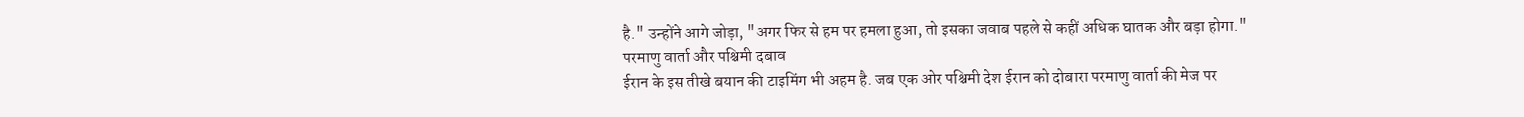है." उन्होंने आगे जोड़ा, "अगर फिर से हम पर हमला हुआ, तो इसका जवाब पहले से कहीं अधिक घातक और बड़ा होगा."
परमाणु वार्ता और पश्चिमी दबाव
ईरान के इस तीखे बयान की टाइमिंग भी अहम है. जब एक ओर पश्चिमी देश ईरान को दोबारा परमाणु वार्ता की मेज पर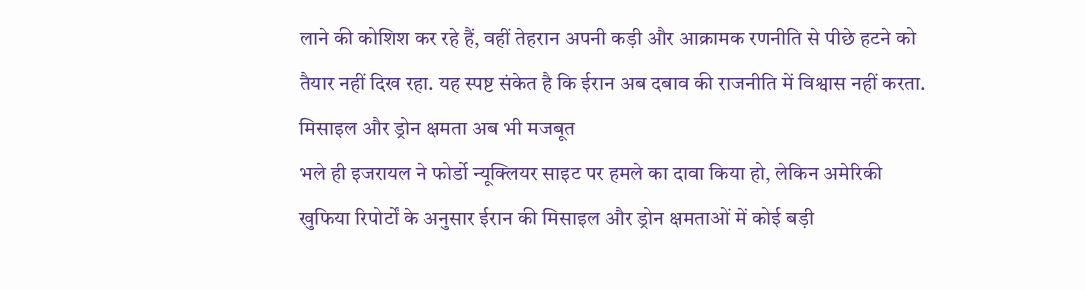लाने की कोशिश कर रहे हैं, वहीं तेहरान अपनी कड़ी और आक्रामक रणनीति से पीछे हटने को तैयार नहीं दिख रहा. यह स्पष्ट संकेत है कि ईरान अब दबाव की राजनीति में विश्वास नहीं करता.
मिसाइल और ड्रोन क्षमता अब भी मजबूत
भले ही इजरायल ने फोर्डो न्यूक्लियर साइट पर हमले का दावा किया हो, लेकिन अमेरिकी खुफिया रिपोर्टों के अनुसार ईरान की मिसाइल और ड्रोन क्षमताओं में कोई बड़ी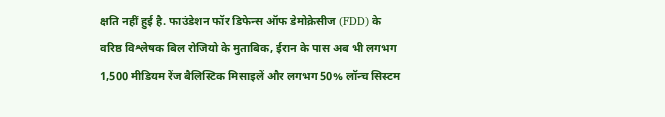क्षति नहीं हुई है. फाउंडेशन फॉर डिफेन्स ऑफ डेमोक्रेसीज (FDD) के वरिष्ठ विश्लेषक बिल रोजियो के मुताबिक, ईरान के पास अब भी लगभग 1,500 मीडियम रेंज बैलिस्टिक मिसाइलें और लगभग 50% लॉन्च सिस्टम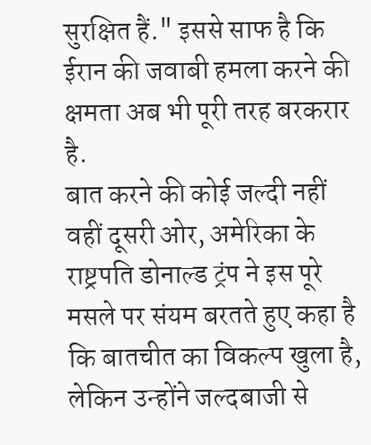सुरक्षित हैं." इससे साफ है कि ईरान की जवाबी हमला करने की क्षमता अब भी पूरी तरह बरकरार है.
बात करने की कोई जल्दी नहीं
वहीं दूसरी ओर, अमेरिका के राष्ट्रपति डोनाल्ड ट्रंप ने इस पूरे मसले पर संयम बरतते हुए कहा है कि बातचीत का विकल्प खुला है, लेकिन उन्होंने जल्दबाजी से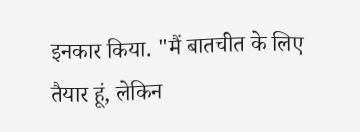इनकार किया. "मैं बातचीत के लिए तैयार हूं, लेकिन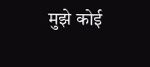मुझे कोई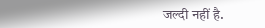जल्दी नहीं है.